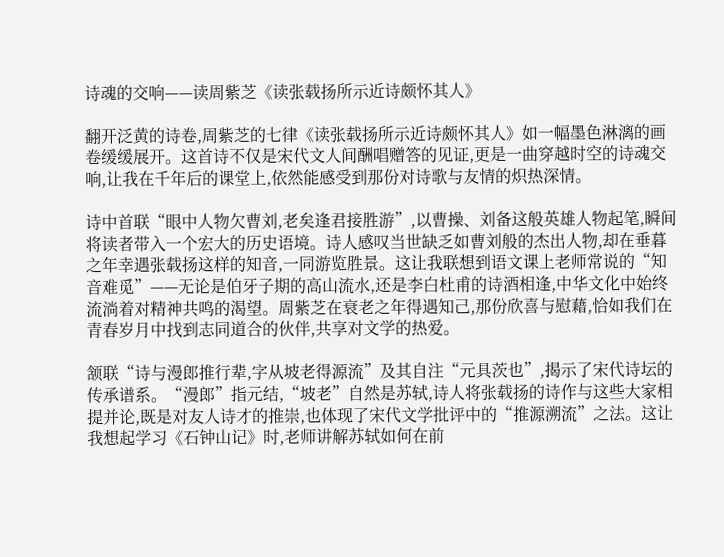诗魂的交响——读周紫芝《读张载扬所示近诗颇怀其人》

翻开泛黄的诗卷,周紫芝的七律《读张载扬所示近诗颇怀其人》如一幅墨色淋漓的画卷缓缓展开。这首诗不仅是宋代文人间酬唱赠答的见证,更是一曲穿越时空的诗魂交响,让我在千年后的课堂上,依然能感受到那份对诗歌与友情的炽热深情。

诗中首联“眼中人物欠曹刘,老矣逢君接胜游”,以曹操、刘备这般英雄人物起笔,瞬间将读者带入一个宏大的历史语境。诗人感叹当世缺乏如曹刘般的杰出人物,却在垂暮之年幸遇张载扬这样的知音,一同游览胜景。这让我联想到语文课上老师常说的“知音难觅”——无论是伯牙子期的高山流水,还是李白杜甫的诗酒相逢,中华文化中始终流淌着对精神共鸣的渴望。周紫芝在衰老之年得遇知己,那份欣喜与慰藉,恰如我们在青春岁月中找到志同道合的伙伴,共享对文学的热爱。

颔联“诗与漫郎推行辈,字从坡老得源流”及其自注“元具茨也”,揭示了宋代诗坛的传承谱系。“漫郎”指元结,“坡老”自然是苏轼,诗人将张载扬的诗作与这些大家相提并论,既是对友人诗才的推崇,也体现了宋代文学批评中的“推源溯流”之法。这让我想起学习《石钟山记》时,老师讲解苏轼如何在前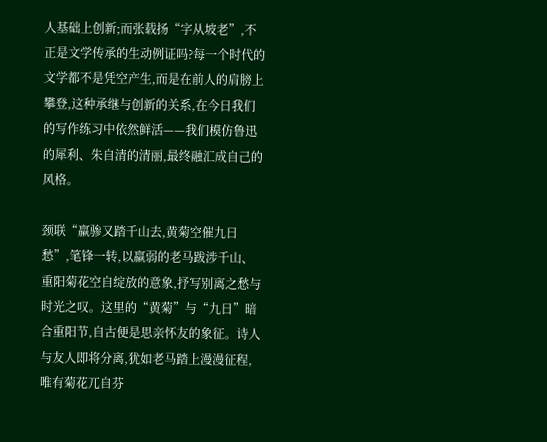人基础上创新;而张载扬“字从坡老”,不正是文学传承的生动例证吗?每一个时代的文学都不是凭空产生,而是在前人的肩膀上攀登,这种承继与创新的关系,在今日我们的写作练习中依然鲜活——我们模仿鲁迅的犀利、朱自清的清丽,最终融汇成自己的风格。

颈联“羸骖又踏千山去,黄菊空催九日愁”,笔锋一转,以羸弱的老马跋涉千山、重阳菊花空自绽放的意象,抒写别离之愁与时光之叹。这里的“黄菊”与“九日”暗合重阳节,自古便是思亲怀友的象征。诗人与友人即将分离,犹如老马踏上漫漫征程,唯有菊花兀自芬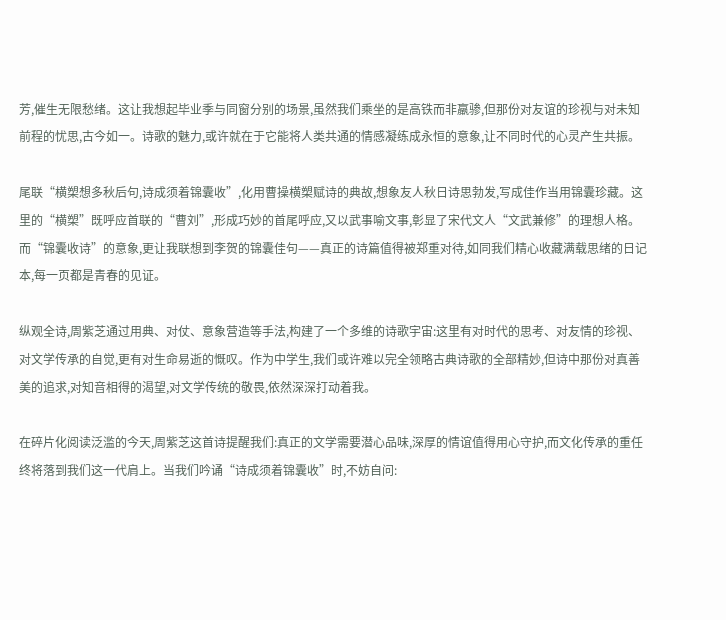芳,催生无限愁绪。这让我想起毕业季与同窗分别的场景,虽然我们乘坐的是高铁而非羸骖,但那份对友谊的珍视与对未知前程的忧思,古今如一。诗歌的魅力,或许就在于它能将人类共通的情感凝练成永恒的意象,让不同时代的心灵产生共振。

尾联“横槊想多秋后句,诗成须着锦囊收”,化用曹操横槊赋诗的典故,想象友人秋日诗思勃发,写成佳作当用锦囊珍藏。这里的“横槊”既呼应首联的“曹刘”,形成巧妙的首尾呼应,又以武事喻文事,彰显了宋代文人“文武兼修”的理想人格。而“锦囊收诗”的意象,更让我联想到李贺的锦囊佳句——真正的诗篇值得被郑重对待,如同我们精心收藏满载思绪的日记本,每一页都是青春的见证。

纵观全诗,周紫芝通过用典、对仗、意象营造等手法,构建了一个多维的诗歌宇宙:这里有对时代的思考、对友情的珍视、对文学传承的自觉,更有对生命易逝的慨叹。作为中学生,我们或许难以完全领略古典诗歌的全部精妙,但诗中那份对真善美的追求,对知音相得的渴望,对文学传统的敬畏,依然深深打动着我。

在碎片化阅读泛滥的今天,周紫芝这首诗提醒我们:真正的文学需要潜心品味,深厚的情谊值得用心守护,而文化传承的重任终将落到我们这一代肩上。当我们吟诵“诗成须着锦囊收”时,不妨自问: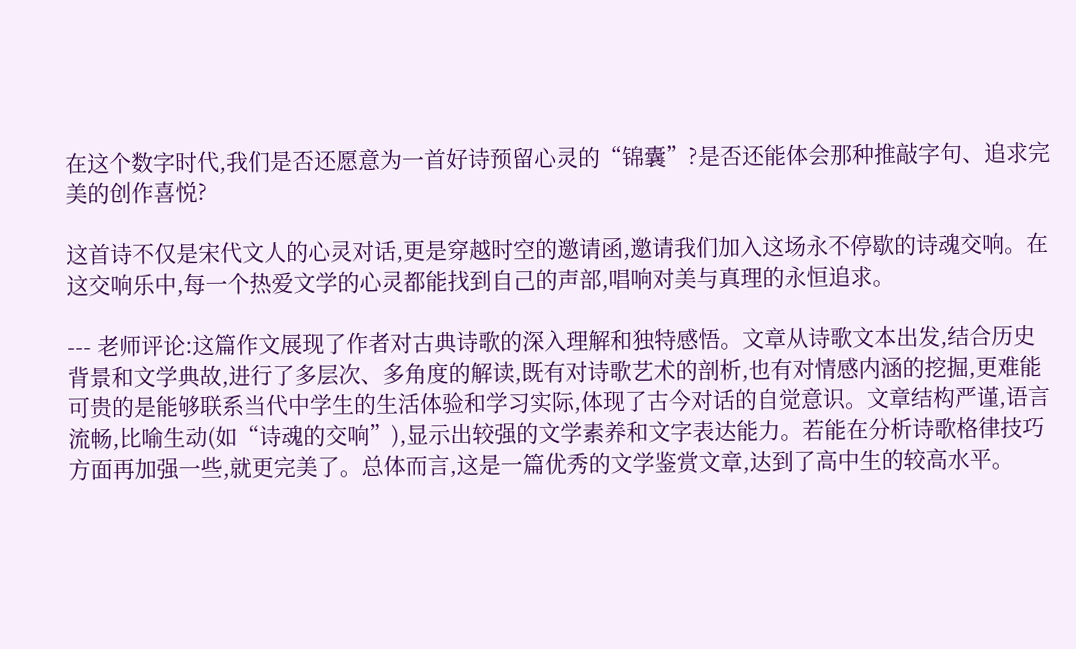在这个数字时代,我们是否还愿意为一首好诗预留心灵的“锦囊”?是否还能体会那种推敲字句、追求完美的创作喜悦?

这首诗不仅是宋代文人的心灵对话,更是穿越时空的邀请函,邀请我们加入这场永不停歇的诗魂交响。在这交响乐中,每一个热爱文学的心灵都能找到自己的声部,唱响对美与真理的永恒追求。

--- 老师评论:这篇作文展现了作者对古典诗歌的深入理解和独特感悟。文章从诗歌文本出发,结合历史背景和文学典故,进行了多层次、多角度的解读,既有对诗歌艺术的剖析,也有对情感内涵的挖掘,更难能可贵的是能够联系当代中学生的生活体验和学习实际,体现了古今对话的自觉意识。文章结构严谨,语言流畅,比喻生动(如“诗魂的交响”),显示出较强的文学素养和文字表达能力。若能在分析诗歌格律技巧方面再加强一些,就更完美了。总体而言,这是一篇优秀的文学鉴赏文章,达到了高中生的较高水平。